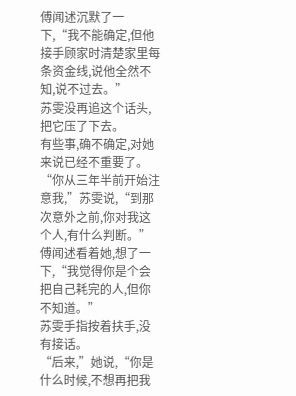傅闻述沉默了一下,“我不能确定,但他接手顾家时清楚家里每条资金线,说他全然不知,说不过去。”
苏雯没再追这个话头,把它压了下去。
有些事,确不确定,对她来说已经不重要了。
“你从三年半前开始注意我,”苏雯说,“到那次意外之前,你对我这个人,有什么判断。”
傅闻述看着她,想了一下,“我觉得你是个会把自己耗完的人,但你不知道。”
苏雯手指按着扶手,没有接话。
“后来,”她说,“你是什么时候,不想再把我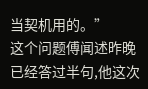当契机用的。”
这个问题傅闻述昨晚已经答过半句,他这次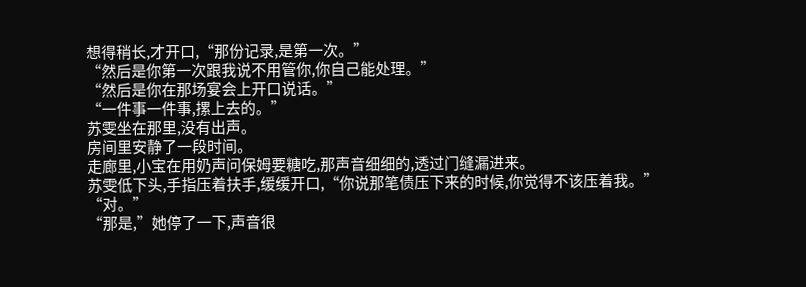想得稍长,才开口,“那份记录,是第一次。”
“然后是你第一次跟我说不用管你,你自己能处理。”
“然后是你在那场宴会上开口说话。”
“一件事一件事,摞上去的。”
苏雯坐在那里,没有出声。
房间里安静了一段时间。
走廊里,小宝在用奶声问保姆要糖吃,那声音细细的,透过门缝漏进来。
苏雯低下头,手指压着扶手,缓缓开口,“你说那笔债压下来的时候,你觉得不该压着我。”
“对。”
“那是,”她停了一下,声音很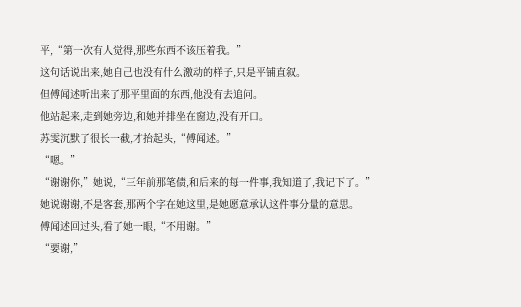平,“第一次有人觉得,那些东西不该压着我。”
这句话说出来,她自己也没有什么激动的样子,只是平铺直叙。
但傅闻述听出来了那平里面的东西,他没有去追问。
他站起来,走到她旁边,和她并排坐在窗边,没有开口。
苏雯沉默了很长一截,才抬起头,“傅闻述。”
“嗯。”
“谢谢你,”她说,“三年前那笔债,和后来的每一件事,我知道了,我记下了。”
她说谢谢,不是客套,那两个字在她这里,是她愿意承认这件事分量的意思。
傅闻述回过头,看了她一眼,“不用谢。”
“要谢,”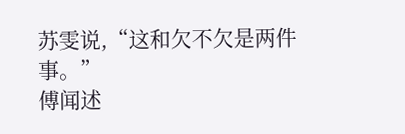苏雯说,“这和欠不欠是两件事。”
傅闻述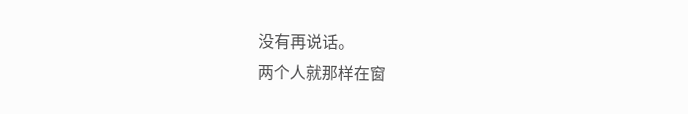没有再说话。
两个人就那样在窗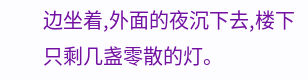边坐着,外面的夜沉下去,楼下只剩几盏零散的灯。